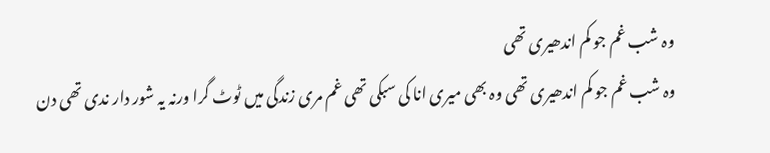وہ شب غم جو کم اندھیری تھی
وہ شب غم جو کم اندھیری تھی وہ بھی میری انا کی سبکی تھی غم مری زندگی میں ٹوٹ گرا ورنہ یہ شور دار ندی تھی دن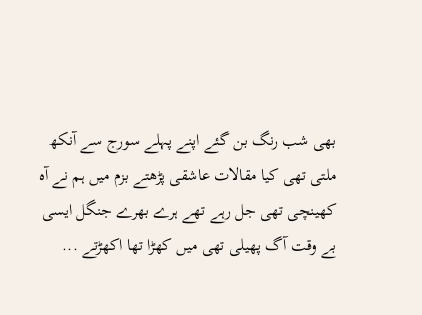بھی شب رنگ بن گئے اپنے پہلے سورج سے آنکھ ملتی تھی کیا مقالات عاشقی پڑھتے بزم میں ہم نے آہ کھینچی تھی جل رہے تھے ہرے بھرے جنگل ایسی بے وقت آگ پھیلی تھی میں کھڑا تھا اکھڑتے ...